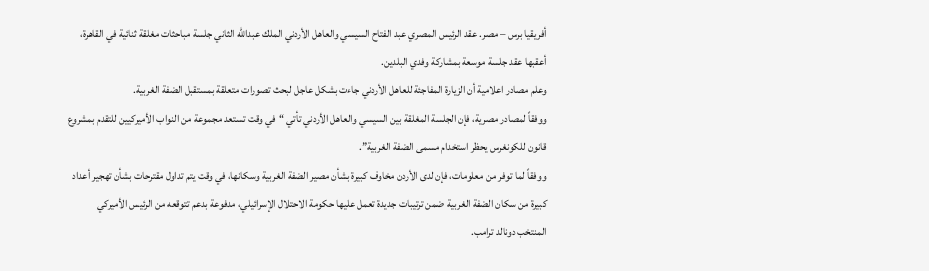أفريقيا برس – مصر. عقد الرئيس المصري عبد الفتاح السيسي والعاهل الأردني الملك عبدالله الثاني جلسة مباحثات مغلقة ثنائية في القاهرة، أعقبها عقد جلسة موسعة بمشاركة وفدي البلدين.
وعلم مصادر اعلامية أن الزيارة المفاجئة للعاهل الأردني جاءت بشكل عاجل لبحث تصورات متعلقة بمستقبل الضفة الغربية.
ووفقاً لمصادر مصرية، فإن الجلسة المغلقة بين السيسي والعاهل الأردني تأتي “في وقت تستعد مجموعة من النواب الأميركيين للتقدم بمشروع قانون للكونغرس يحظر استخدام مسمى الضفة الغربية”.
ووفقاً لما توفر من معلومات، فإن لدى الأردن مخاوف كبيرة بشأن مصير الضفة الغربية وسكانها، في وقت يتم تداول مقترحات بشأن تهجير أعداد كبيرة من سكان الضفة الغربية ضمن ترتيبات جديدة تعمل عليها حكومة الاحتلال الإسرائيلي، مدفوعة بدعم تتوقعه من الرئيس الأميركي المنتخب دونالد ترامب.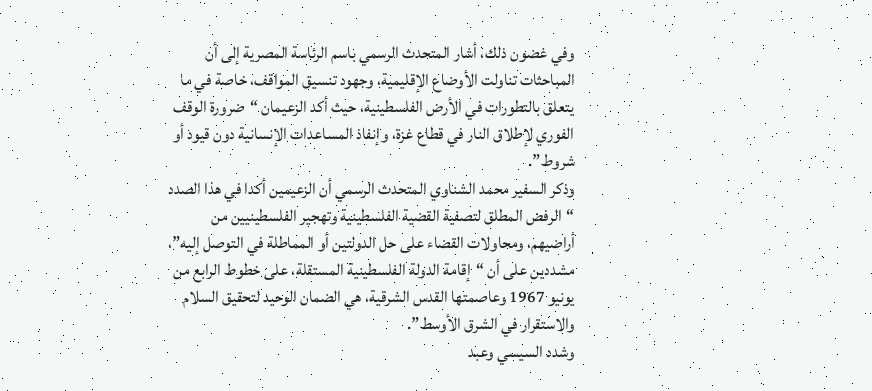وفي غضون ذلك، أشار المتحدث الرسمي باسم الرئاسة المصرية إلى أن المباحثات تناولت الأوضاع الإقليمية، وجهود تنسيق المواقف، خاصة في ما يتعلق بالتطورات في الأرض الفلسطينية، حيث أكد الزعيمان “ضرورة الوقف الفوري لإطلاق النار في قطاع غزة، وإنفاذ المساعدات الإنسانية دون قيود أو شروط”.
وذكر السفير محمد الشناوي المتحدث الرسمي أن الزعيمين أكدا في هذا الصدد “الرفض المطلق لتصفية القضية الفلسطينية وتهجير الفلسطينيين من أراضيهم، ومحاولات القضاء على حل الدولتين أو المماطلة في التوصل إليه”، مشددين على أن “إقامة الدولة الفلسطينية المستقلة، على خطوط الرابع من يونيو 1967 وعاصمتها القدس الشرقية، هي الضمان الوحيد لتحقيق السلام والاستقرار في الشرق الأوسط”.
وشدد السيسي وعبد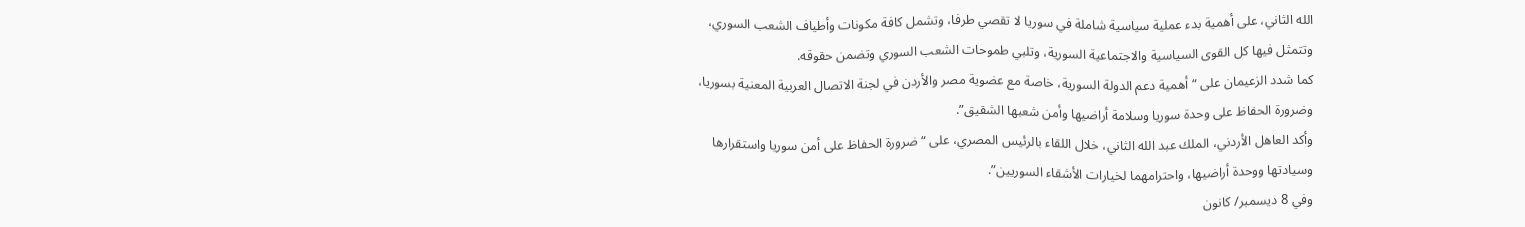الله الثاني، على أهمية بدء عملية سياسية شاملة في سوريا لا تقصي طرفا، وتشمل كافة مكونات وأطياف الشعب السوري، وتتمثل فيها كل القوى السياسية والاجتماعية السورية، وتلبي طموحات الشعب السوري وتضمن حقوقه.
كما شدد الزعيمان على “أهمية دعم الدولة السورية، خاصة مع عضوية مصر والأردن في لجنة الاتصال العربية المعنية بسوريا، وضرورة الحفاظ على وحدة سوريا وسلامة أراضيها وأمن شعبها الشقيق”.
وأكد العاهل الأردني، الملك عبد الله الثاني، خلال اللقاء بالرئيس المصري، على “ضرورة الحفاظ على أمن سوريا واستقرارها وسيادتها ووحدة أراضيها، واحترامهما لخيارات الأشقاء السوريين”.
وفي 8 ديسمبر/ كانون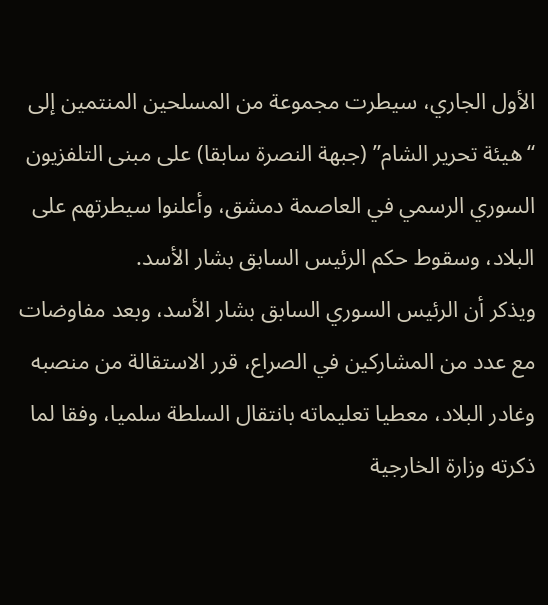الأول الجاري، سيطرت مجموعة من المسلحين المنتمين إلى “هيئة تحرير الشام” (جبهة النصرة سابقا) على مبنى التلفزيون السوري الرسمي في العاصمة دمشق، وأعلنوا سيطرتهم على البلاد، وسقوط حكم الرئيس السابق بشار الأسد.
ويذكر أن الرئيس السوري السابق بشار الأسد، وبعد مفاوضات مع عدد من المشاركين في الصراع، قرر الاستقالة من منصبه وغادر البلاد، معطيا تعليماته بانتقال السلطة سلميا، وفقا لما ذكرته وزارة الخارجية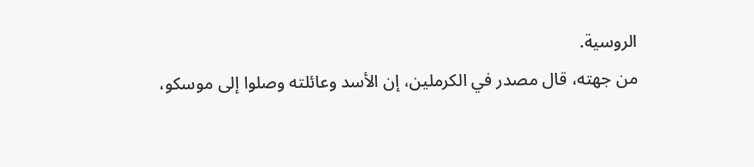الروسية.
من جهته، قال مصدر في الكرملين، إن الأسد وعائلته وصلوا إلى موسكو،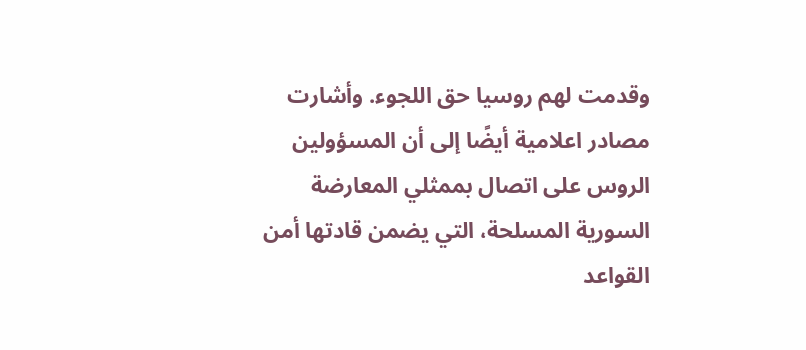وقدمت لهم روسيا حق اللجوء. وأشارت مصادر اعلامية أيضًا إلى أن المسؤولين الروس على اتصال بممثلي المعارضة السورية المسلحة، التي يضمن قادتها أمن القواعد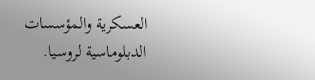العسكرية والمؤسسات الدبلوماسية لروسيا.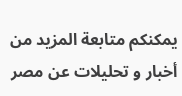يمكنكم متابعة المزيد من أخبار و تحليلات عن مصر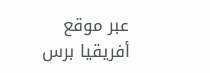عبر موقع أفريقيا برس